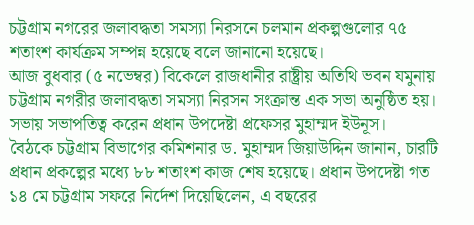চট্টগ্রাম নগরের জলাবদ্ধতা সমস্যা নিরসনে চলমান প্রকল্পগুলোর ৭৫ শতাংশ কার্যক্রম সম্পন্ন হয়েছে বলে জানানো হয়েছে।
আজ বুধবার (৫ নভেম্বর) বিকেলে রাজধানীর রাষ্ট্রীয় অতিথি ভবন যমুনায় চট্টগ্রাম নগরীর জলাবদ্ধতা সমস্যা নিরসন সংক্রান্ত এক সভা অনুষ্ঠিত হয়। সভায় সভাপতিত্ব করেন প্রধান উপদেষ্টা প্রফেসর মুহাম্মদ ইউনূস।
বৈঠকে চট্টগ্রাম বিভাগের কমিশনার ড. মুহাম্মদ জিয়াউদ্দিন জানান, চারটি প্রধান প্রকল্পের মধ্যে ৮৮ শতাংশ কাজ শেষ হয়েছে। প্রধান উপদেষ্টা গত ১৪ মে চট্টগ্রাম সফরে নির্দেশ দিয়েছিলেন, এ বছরের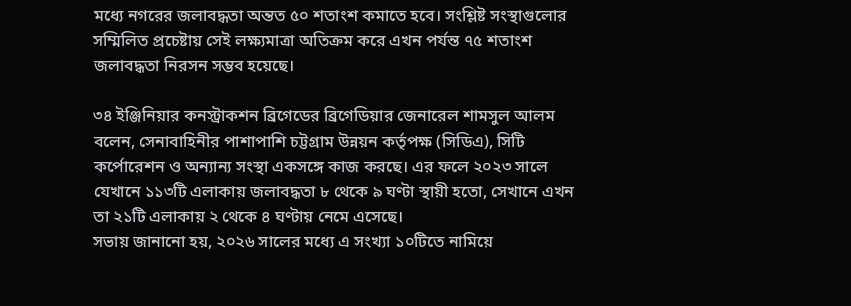মধ্যে নগরের জলাবদ্ধতা অন্তত ৫০ শতাংশ কমাতে হবে। সংশ্লিষ্ট সংস্থাগুলোর সম্মিলিত প্রচেষ্টায় সেই লক্ষ্যমাত্রা অতিক্রম করে এখন পর্যন্ত ৭৫ শতাংশ জলাবদ্ধতা নিরসন সম্ভব হয়েছে।

৩৪ ইঞ্জিনিয়ার কনস্ট্রাকশন ব্রিগেডের ব্রিগেডিয়ার জেনারেল শামসুল আলম বলেন, সেনাবাহিনীর পাশাপাশি চট্টগ্রাম উন্নয়ন কর্তৃপক্ষ (সিডিএ), সিটি কর্পোরেশন ও অন্যান্য সংস্থা একসঙ্গে কাজ করছে। এর ফলে ২০২৩ সালে যেখানে ১১৩টি এলাকায় জলাবদ্ধতা ৮ থেকে ৯ ঘণ্টা স্থায়ী হতো, সেখানে এখন তা ২১টি এলাকায় ২ থেকে ৪ ঘণ্টায় নেমে এসেছে।
সভায় জানানো হয়, ২০২৬ সালের মধ্যে এ সংখ্যা ১০টিতে নামিয়ে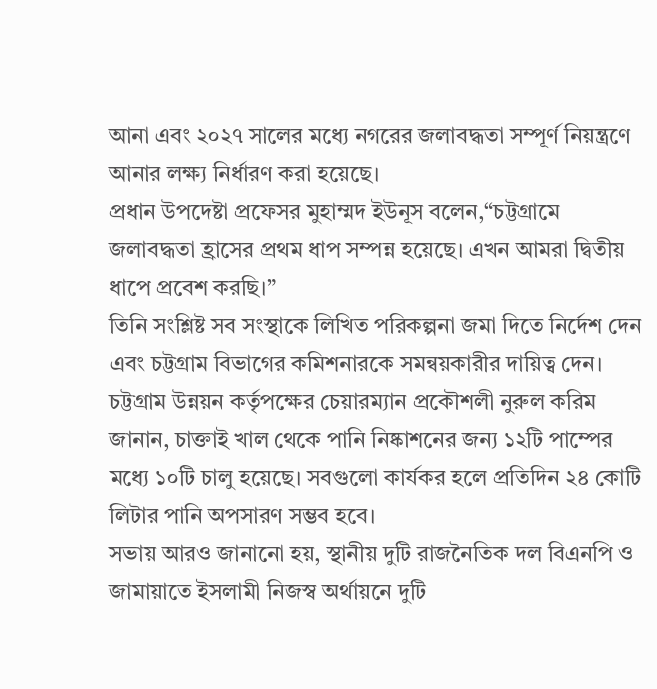আনা এবং ২০২৭ সালের মধ্যে নগরের জলাবদ্ধতা সম্পূর্ণ নিয়ন্ত্রণে আনার লক্ষ্য নির্ধারণ করা হয়েছে।
প্রধান উপদেষ্টা প্রফেসর মুহাম্মদ ইউনূস বলেন,“চট্টগ্রামে জলাবদ্ধতা হ্রাসের প্রথম ধাপ সম্পন্ন হয়েছে। এখন আমরা দ্বিতীয় ধাপে প্রবেশ করছি।”
তিনি সংশ্লিষ্ট সব সংস্থাকে লিখিত পরিকল্পনা জমা দিতে নির্দেশ দেন এবং চট্টগ্রাম বিভাগের কমিশনারকে সমন্বয়কারীর দায়িত্ব দেন।
চট্টগ্রাম উন্নয়ন কর্তৃপক্ষের চেয়ারম্যান প্রকৌশলী নুরুল করিম জানান, চাক্তাই খাল থেকে পানি নিষ্কাশনের জন্য ১২টি পাম্পের মধ্যে ১০টি চালু হয়েছে। সবগুলো কার্যকর হলে প্রতিদিন ২৪ কোটি লিটার পানি অপসারণ সম্ভব হবে।
সভায় আরও জানানো হয়, স্থানীয় দুটি রাজনৈতিক দল বিএনপি ও জামায়াতে ইসলামী নিজস্ব অর্থায়নে দুটি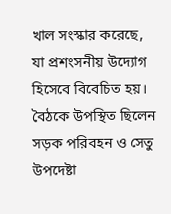খাল সংস্কার করেছে, যা প্রশংসনীয় উদ্যোগ হিসেবে বিবেচিত হয়।
বৈঠকে উপস্থিত ছিলেন সড়ক পরিবহন ও সেতু উপদেষ্টা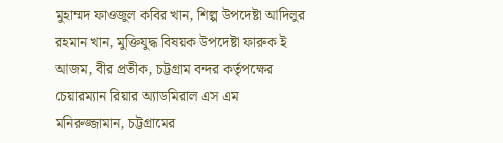মুহাম্মদ ফাওজুল কবির খান, শিল্প উপদেষ্টা আদিলুর রহমান খান, মুক্তিযুদ্ধ বিষয়ক উপদেষ্টা ফারুক ই আজম, বীর প্রতীক, চট্টগ্রাম বন্দর কর্তৃপক্ষের চেয়ারম্যান রিয়ার অ্যাডমিরাল এস এম মনিরুজ্জামান, চট্টগ্রামের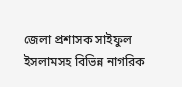জেলা প্রশাসক সাইফুল ইসলামসহ বিভিন্ন নাগরিক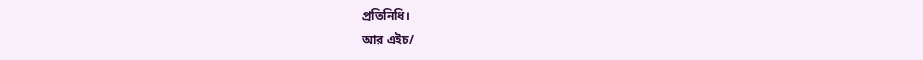প্রতিনিধি।
আর এইচ/